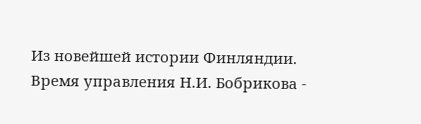Из новейшей истории Финляндии. Время управления Н.И. Бобрикова -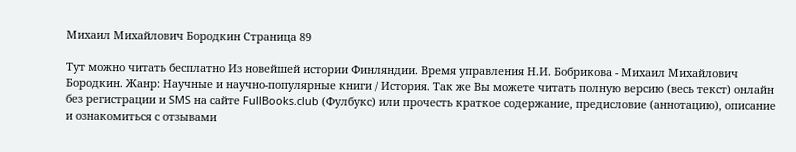Михаил Михайлович Бородкин Страница 89

Тут можно читать бесплатно Из новейшей истории Финляндии. Время управления Н.И. Бобрикова - Михаил Михайлович Бородкин. Жанр: Научные и научно-популярные книги / История. Так же Вы можете читать полную версию (весь текст) онлайн без регистрации и SMS на сайте FullBooks.club (Фулбукс) или прочесть краткое содержание, предисловие (аннотацию), описание и ознакомиться с отзывами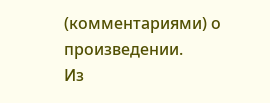(комментариями) о произведении.
Из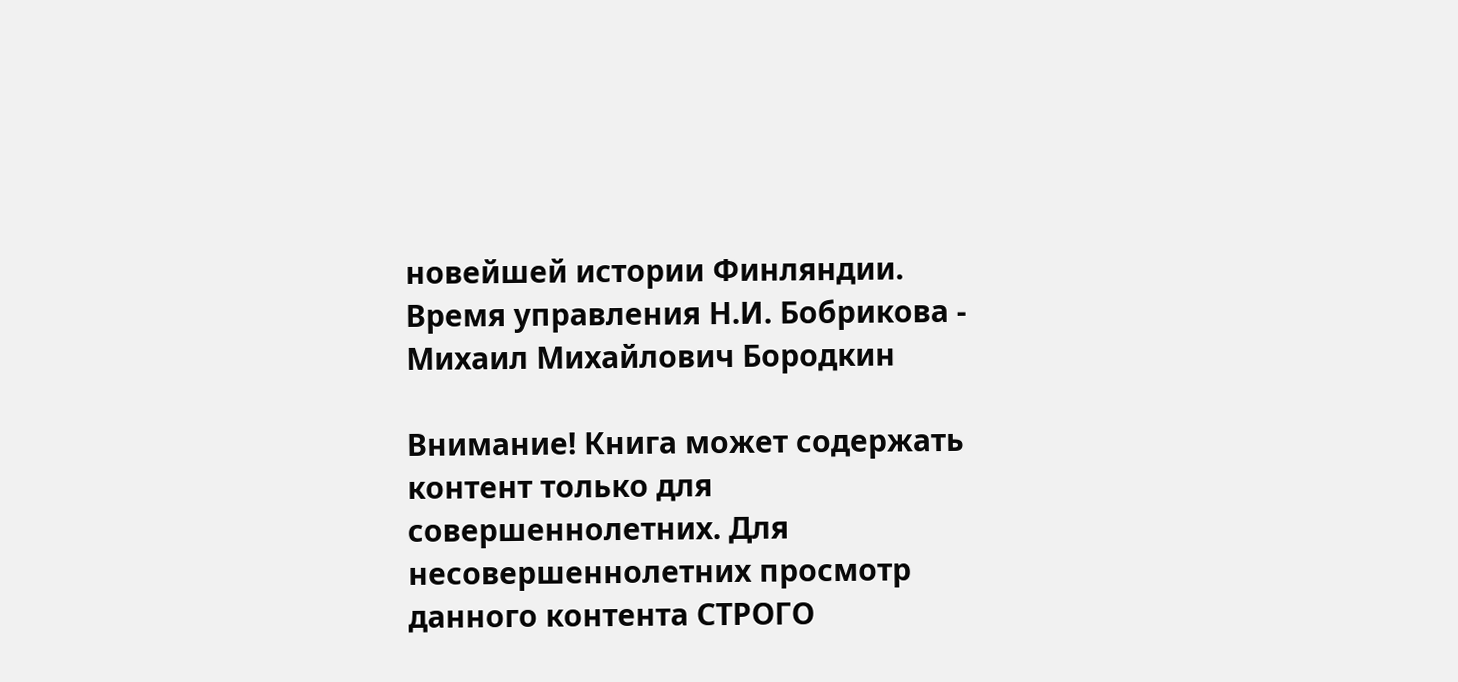новейшей истории Финляндии. Время управления Н.И. Бобрикова - Михаил Михайлович Бородкин

Внимание! Книга может содержать контент только для совершеннолетних. Для несовершеннолетних просмотр данного контента СТРОГО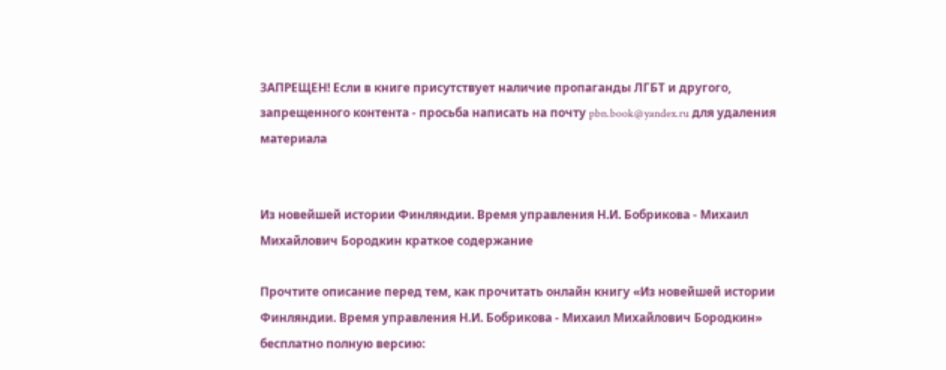ЗАПРЕЩЕН! Если в книге присутствует наличие пропаганды ЛГБТ и другого, запрещенного контента - просьба написать на почту pbn.book@yandex.ru для удаления материала


Из новейшей истории Финляндии. Время управления Н.И. Бобрикова - Михаил Михайлович Бородкин краткое содержание

Прочтите описание перед тем, как прочитать онлайн книгу «Из новейшей истории Финляндии. Время управления Н.И. Бобрикова - Михаил Михайлович Бородкин» бесплатно полную версию: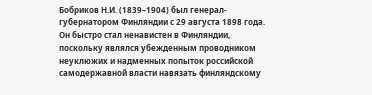Бобриков Н.И. (1839–1904) был генерал-губернатором Финляндии с 29 августа 1898 года. Он быстро стал ненавистен в Финляндии, поскольку являлся убежденным проводником неуклюжих и надменных попыток российской самодержавной власти навязать финляндскому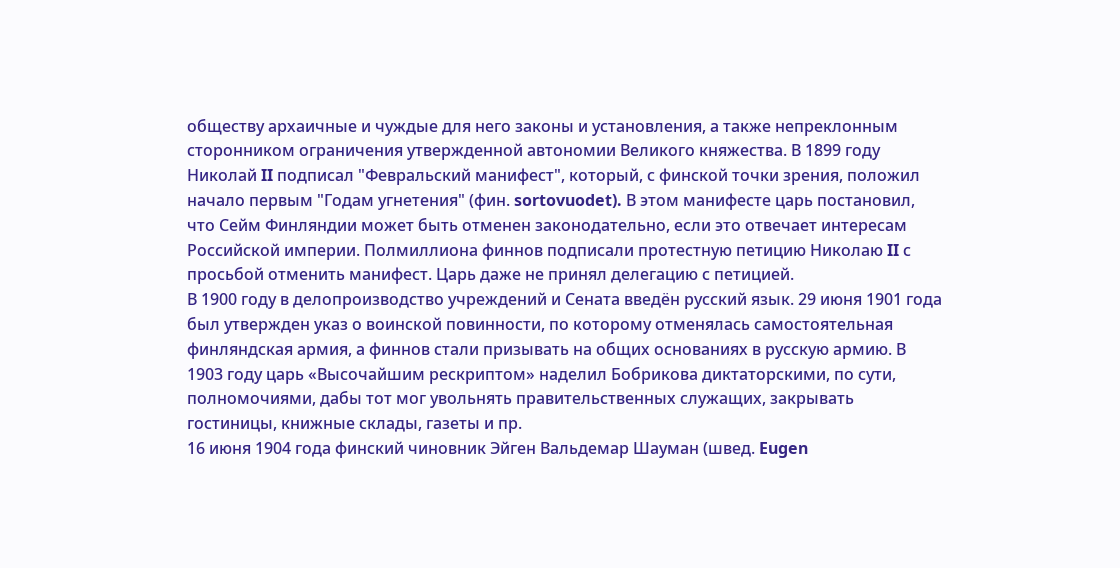обществу архаичные и чуждые для него законы и установления, а также непреклонным сторонником ограничения утвержденной автономии Великого княжества. В 1899 году Николай II подписал "Февральский манифест", который, с финской точки зрения, положил начало первым "Годам угнетения" (фин. sortovuodet). В этом манифесте царь постановил, что Сейм Финляндии может быть отменен законодательно, если это отвечает интересам Российской империи. Полмиллиона финнов подписали протестную петицию Николаю II с просьбой отменить манифест. Царь даже не принял делегацию с петицией.
В 1900 году в делопроизводство учреждений и Сената введён русский язык. 29 июня 1901 года был утвержден указ о воинской повинности, по которому отменялась самостоятельная финляндская армия, а финнов стали призывать на общих основаниях в русскую армию. В 1903 году царь «Высочайшим рескриптом» наделил Бобрикова диктаторскими, по сути, полномочиями, дабы тот мог увольнять правительственных служащих, закрывать гостиницы, книжные склады, газеты и пр.
16 июня 1904 года финский чиновник Эйген Вальдемар Шауман (швед. Eugen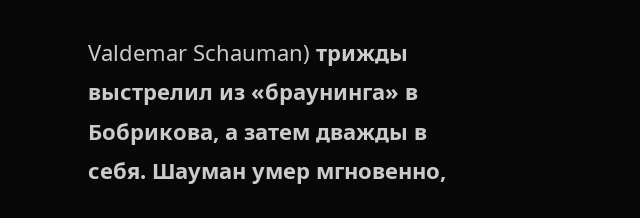Valdemar Schauman) трижды выстрелил из «браунинга» в Бобрикова, а затем дважды в себя. Шауман умер мгновенно,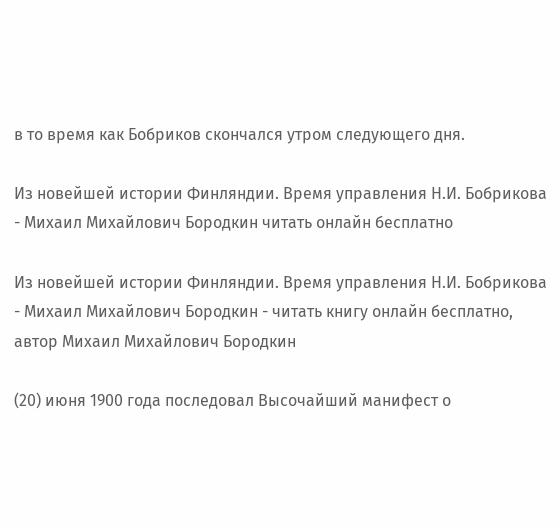в то время как Бобриков скончался утром следующего дня.

Из новейшей истории Финляндии. Время управления Н.И. Бобрикова - Михаил Михайлович Бородкин читать онлайн бесплатно

Из новейшей истории Финляндии. Время управления Н.И. Бобрикова - Михаил Михайлович Бородкин - читать книгу онлайн бесплатно, автор Михаил Михайлович Бородкин

(20) июня 1900 года последовал Высочайший манифест о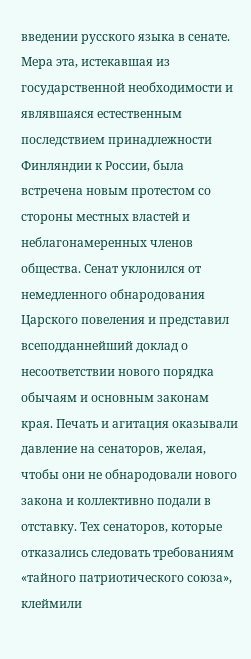введении русского языка в сенате. Мера эта, истекавшая из государственной необходимости и являвшаяся естественным последствием принадлежности Финляндии к России, была встречена новым протестом со стороны местных властей и неблагонамеренных членов общества. Сенат уклонился от немедленного обнародования Царского повеления и представил всеподданнейший доклад о несоответствии нового порядка обычаям и основным законам края. Печать и агитация оказывали давление на сенаторов, желая, чтобы они не обнародовали нового закона и коллективно подали в отставку. Тех сенаторов, которые отказались следовать требованиям «тайного патриотического союза», клеймили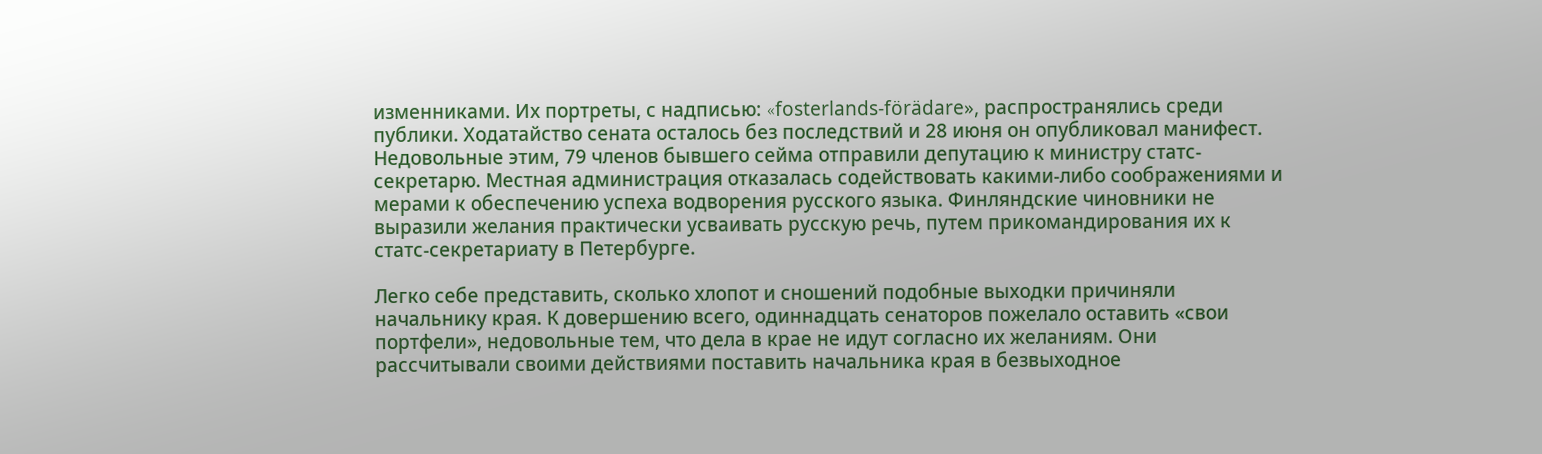изменниками. Их портреты, с надписью: «fosterlands-förädare», распространялись среди публики. Ходатайство сената осталось без последствий и 28 июня он опубликовал манифест. Недовольные этим, 79 членов бывшего сейма отправили депутацию к министру статс-секретарю. Местная администрация отказалась содействовать какими-либо соображениями и мерами к обеспечению успеха водворения русского языка. Финляндские чиновники не выразили желания практически усваивать русскую речь, путем прикомандирования их к статс-секретариату в Петербурге.

Легко себе представить, сколько хлопот и сношений подобные выходки причиняли начальнику края. К довершению всего, одиннадцать сенаторов пожелало оставить «свои портфели», недовольные тем, что дела в крае не идут согласно их желаниям. Они рассчитывали своими действиями поставить начальника края в безвыходное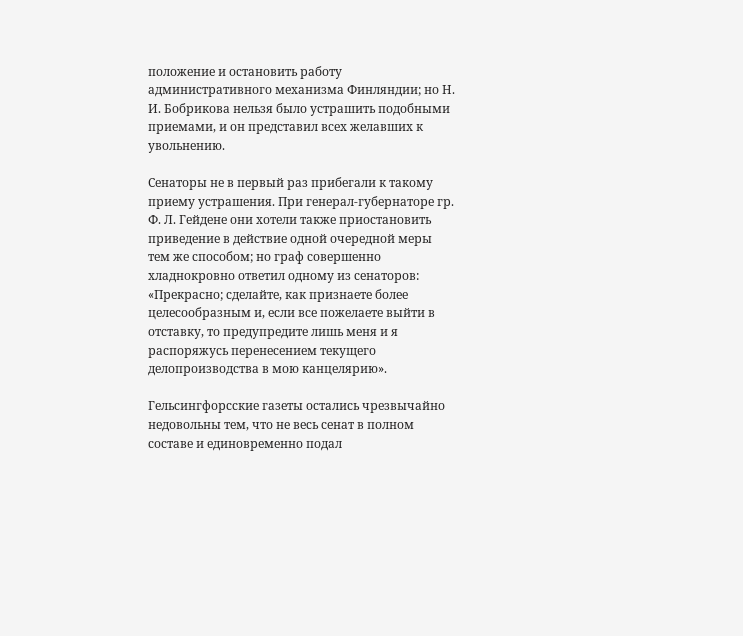положение и остановить работу административного механизма Финляндии; но Н. И. Бобрикова нельзя было устрашить подобными приемами, и он представил всех желавших к увольнению.

Сенаторы не в первый раз прибегали к такому приему устрашения. При генерал-губернаторе гр. Ф. Л. Гейдене они хотели также приостановить приведение в действие одной очередной меры тем же способом; но граф совершенно хладнокровно ответил одному из сенаторов: «Прекрасно; сделайте, как признаете более целесообразным и, если все пожелаете выйти в отставку, то предупредите лишь меня и я распоряжусь перенесением текущего делопроизводства в мою канцелярию».

Гельсингфорсские газеты остались чрезвычайно недовольны тем, что не весь сенат в полном составе и единовременно подал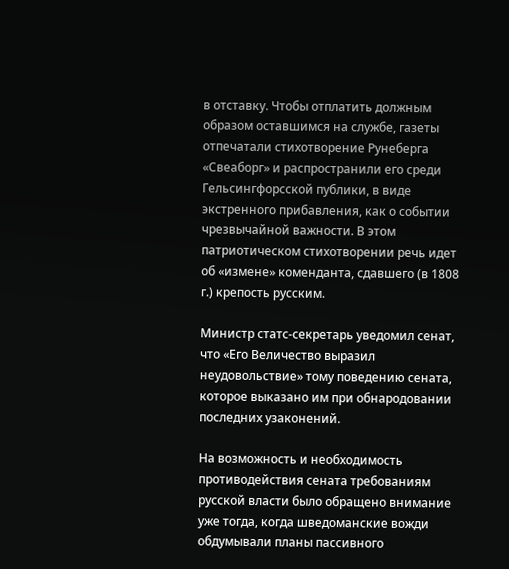в отставку. Чтобы отплатить должным образом оставшимся на службе, газеты отпечатали стихотворение Рунеберга «Свеаборг» и распространили его среди Гельсингфорсской публики, в виде экстренного прибавления, как о событии чрезвычайной важности. В этом патриотическом стихотворении речь идет об «измене» коменданта, сдавшего (в 1808 г.) крепость русским.

Министр статс-секретарь уведомил сенат, что «Его Величество выразил неудовольствие» тому поведению сената, которое выказано им при обнародовании последних узаконений.

На возможность и необходимость противодействия сената требованиям русской власти было обращено внимание уже тогда, когда шведоманские вожди обдумывали планы пассивного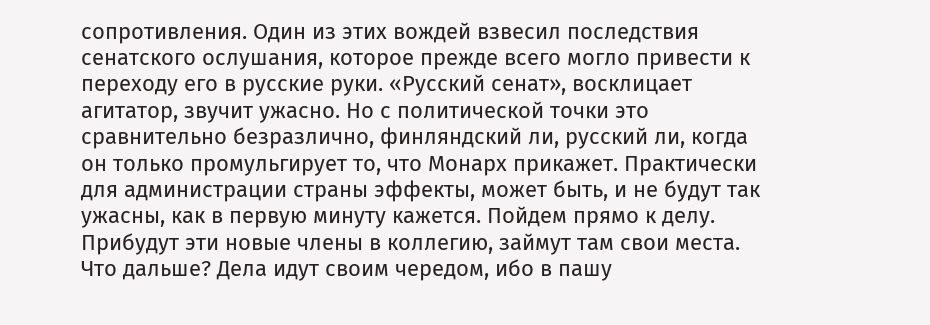сопротивления. Один из этих вождей взвесил последствия сенатского ослушания, которое прежде всего могло привести к переходу его в русские руки. «Русский сенат», восклицает агитатор, звучит ужасно. Но с политической точки это сравнительно безразлично, финляндский ли, русский ли, когда он только промульгирует то, что Монарх прикажет. Практически для администрации страны эффекты, может быть, и не будут так ужасны, как в первую минуту кажется. Пойдем прямо к делу. Прибудут эти новые члены в коллегию, займут там свои места. Что дальше? Дела идут своим чередом, ибо в пашу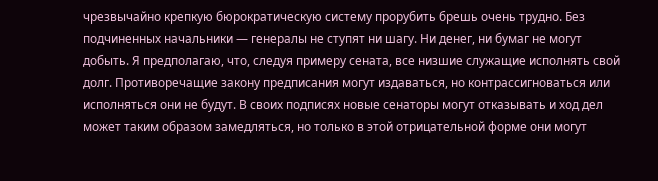чрезвычайно крепкую бюрократическую систему прорубить брешь очень трудно. Без подчиненных начальники — генералы не ступят ни шагу. Ни денег, ни бумаг не могут добыть. Я предполагаю, что, следуя примеру сената, все низшие служащие исполнять свой долг. Противоречащие закону предписания могут издаваться, но контрассигноваться или исполняться они не будут. В своих подписях новые сенаторы могут отказывать и ход дел может таким образом замедляться, но только в этой отрицательной форме они могут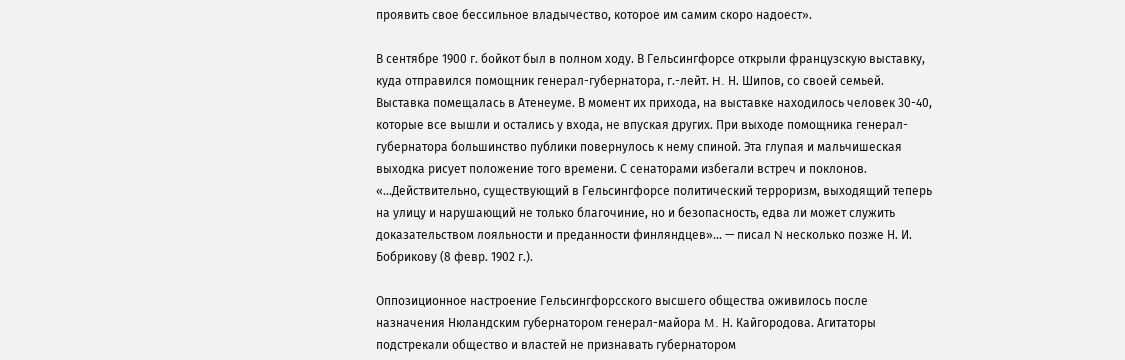проявить свое бессильное владычество, которое им самим скоро надоест».

В сентябре 1900 г. бойкот был в полном ходу. В Гельсингфорсе открыли французскую выставку, куда отправился помощник генерал-губернатора, г.-лейт. H. Н. Шипов, со своей семьей. Выставка помещалась в Атенеуме. В момент их прихода, на выставке находилось человек 30-40, которые все вышли и остались у входа, не впуская других. При выходе помощника генерал-губернатора большинство публики повернулось к нему спиной. Эта глупая и мальчишеская выходка рисует положение того времени. С сенаторами избегали встреч и поклонов. «...Действительно, существующий в Гельсингфорсе политический терроризм, выходящий теперь на улицу и нарушающий не только благочиние, но и безопасность, едва ли может служить доказательством лояльности и преданности финляндцев»... — писал N несколько позже Н. И. Бобрикову (8 февр. 1902 г.).

Оппозиционное настроение Гельсингфорсского высшего общества оживилось после назначения Нюландским губернатором генерал-майора M. Н. Кайгородова. Агитаторы подстрекали общество и властей не признавать губернатором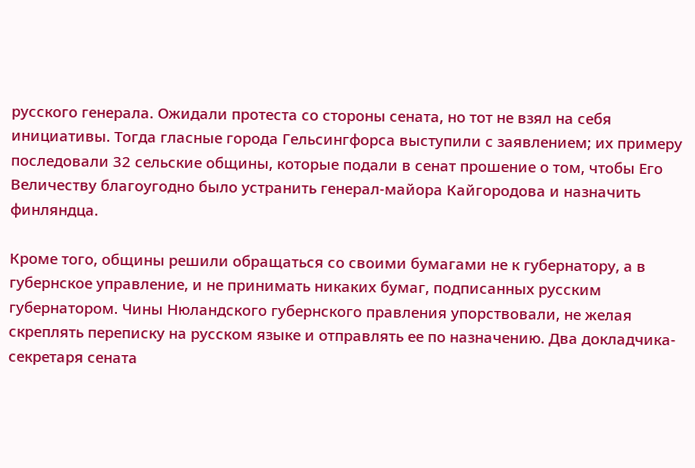русского генерала. Ожидали протеста со стороны сената, но тот не взял на себя инициативы. Тогда гласные города Гельсингфорса выступили с заявлением; их примеру последовали 32 сельские общины, которые подали в сенат прошение о том, чтобы Его Величеству благоугодно было устранить генерал-майора Кайгородова и назначить финляндца.

Кроме того, общины решили обращаться со своими бумагами не к губернатору, а в губернское управление, и не принимать никаких бумаг, подписанных русским губернатором. Чины Нюландского губернского правления упорствовали, не желая скреплять переписку на русском языке и отправлять ее по назначению. Два докладчика-секретаря сената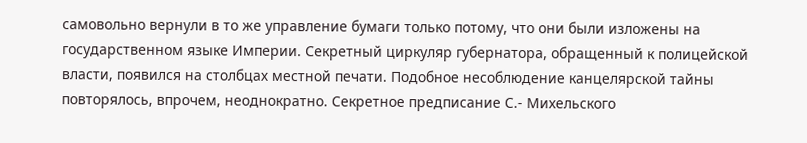самовольно вернули в то же управление бумаги только потому, что они были изложены на государственном языке Империи. Секретный циркуляр губернатора, обращенный к полицейской власти, появился на столбцах местной печати. Подобное несоблюдение канцелярской тайны повторялось, впрочем, неоднократно. Секретное предписание С.- Михельского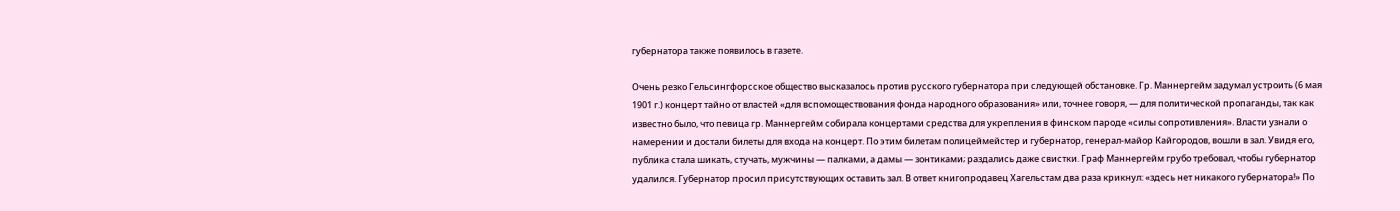губернатора также появилось в газете.

Очень резко Гельсингфорсское общество высказалось против русского губернатора при следующей обстановке. Гр. Маннергейм задумал устроить (6 мая 1901 г.) концерт тайно от властей «для вспомоществования фонда народного образования» или, точнее говоря, — для политической пропаганды, так как известно было, что певица гр. Маннергейм собирала концертами средства для укрепления в финском пароде «силы сопротивления». Власти узнали о намерении и достали билеты для входа на концерт. По этим билетам полицеймейстер и губернатор, генерал-майор Кайгородов, вошли в зал. Увидя его, публика стала шикать, стучать, мужчины — палками, а дамы — зонтиками; раздались даже свистки. Граф Маннергейм грубо требовал, чтобы губернатор удалился. Губернатор просил присутствующих оставить зал. В ответ книгопродавец Хагельстам два раза крикнул: «здесь нет никакого губернатора!» По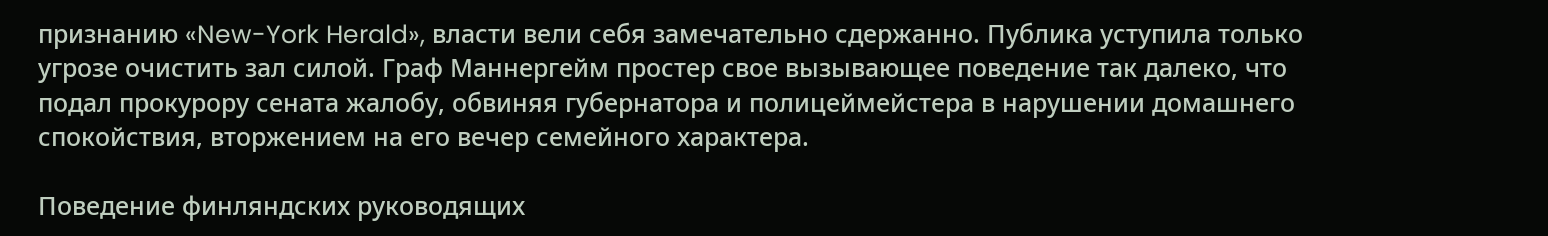признанию «New-York Herald», власти вели себя замечательно сдержанно. Публика уступила только угрозе очистить зал силой. Граф Маннергейм простер свое вызывающее поведение так далеко, что подал прокурору сената жалобу, обвиняя губернатора и полицеймейстера в нарушении домашнего спокойствия, вторжением на его вечер семейного характера.

Поведение финляндских руководящих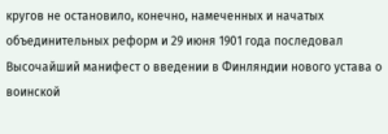кругов не остановило, конечно, намеченных и начатых объединительных реформ и 29 июня 1901 года последовал Высочайший манифест о введении в Финляндии нового устава о воинской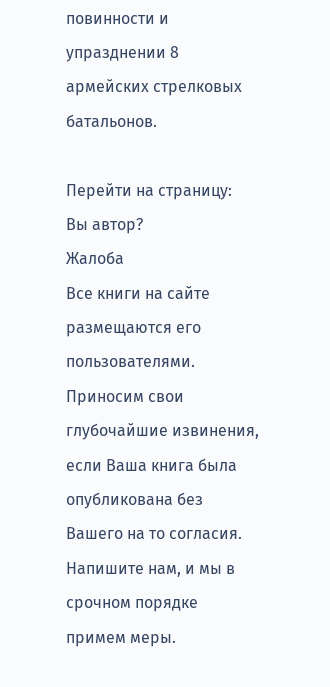повинности и упразднении 8 армейских стрелковых батальонов.

Перейти на страницу:
Вы автор?
Жалоба
Все книги на сайте размещаются его пользователями. Приносим свои глубочайшие извинения, если Ваша книга была опубликована без Вашего на то согласия.
Напишите нам, и мы в срочном порядке примем меры.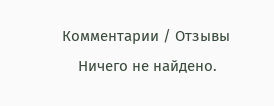Комментарии / Отзывы
    Ничего не найдено.